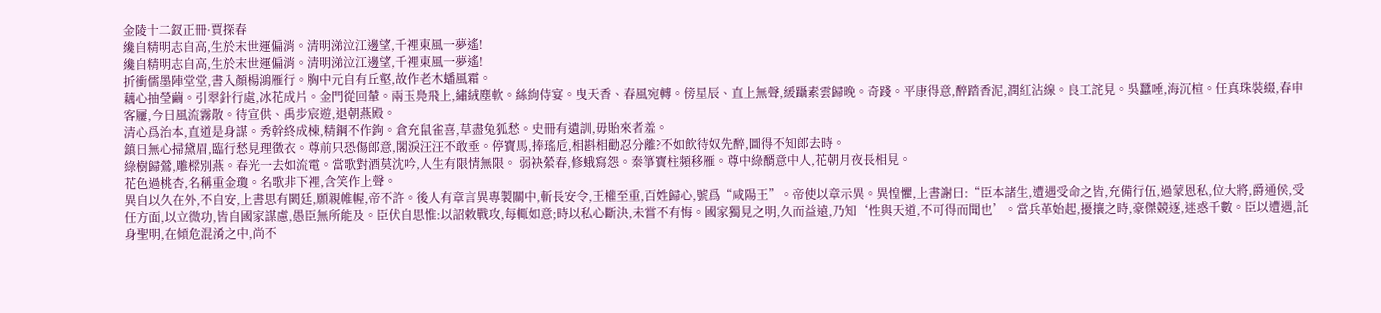金陵十二釵正冊·賈探春
纔自精明志自高,生於末世運偏消。清明涕泣江邊望,千裡東風一夢遙!
纔自精明志自高,生於末世運偏消。清明涕泣江邊望,千裡東風一夢遙!
折衝儒墨陣堂堂,書入顏楊鴻雁行。胸中元自有丘壑,故作老木蟠風霜。
藕心抽瑩繭。引翠針行處,冰花成片。金門從回輦。兩玉鳧飛上,繡絨塵軟。絲絇侍宴。曳天香、春風宛轉。傍星辰、直上無聲,緩躡素雲歸晚。奇踐。平康得意,醉踏香泥,潤紅沾線。良工詫見。吳蠶唾,海沉楦。任真珠裝綴,春申客屨,今日風流霧散。待宣供、禹步宸遊,退朝燕殿。
清心爲治本,直道是身謀。秀幹終成棟,精鋼不作鉤。倉充鼠雀喜,草盡兔狐愁。史冊有遺訓,毋貽來者羞。
鎮日無心掃黛眉,臨行愁見理徵衣。尊前只恐傷郎意,閣淚汪汪不敢垂。停寶馬,捧瑤卮,相斟相勸忍分離?不如飲待奴先醉,圖得不知郎去時。
綠樹歸鶯,雕樑別燕。春光一去如流電。當歌對酒莫沈吟,人生有限情無限。 弱袂縈春,修蛾寫怨。秦箏寶柱頻移雁。尊中綠醑意中人,花朝月夜長相見。
花色過桃杏,名稱重金瓊。名歌非下裡,含笑作上聲。
異自以久在外,不自安,上書思有闕廷,願親帷幄,帝不許。後人有章言異專製關中,斬長安令,王權至重,百姓歸心,號爲“咸陽王”。帝使以章示異。異惶懼,上書謝曰:“臣本諸生,遭遇受命之皆,充備行伍,過蒙恩私,位大將,爵通侯,受任方面,以立微功,皆自國家謀慮,愚臣無所能及。臣伏自思惟:以詔敕戰攻,每輒如意;時以私心斷決,未嘗不有悔。國家獨見之明,久而益遠,乃知‘性與天道,不可得而聞也’。當兵革始起,擾攘之時,豪傑競逐,迷惑千數。臣以遭遇,託身聖明,在傾危混淆之中,尚不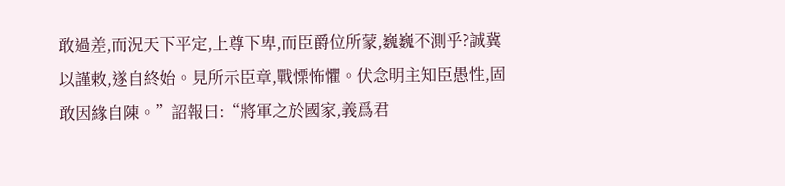敢過差,而況天下平定,上尊下卑,而臣爵位所蒙,巍巍不測乎?誠冀以謹敕,遂自終始。見所示臣章,戰慄怖懼。伏念明主知臣愚性,固敢因緣自陳。”詔報曰:“將軍之於國家,義爲君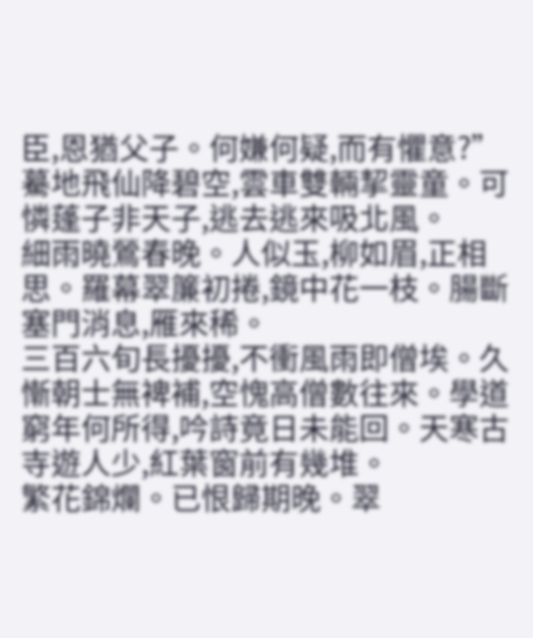臣,恩猶父子。何嫌何疑,而有懼意?”
驀地飛仙降碧空,雲車雙輛挈靈童。可憐蓬子非天子,逃去逃來吸北風。
細雨曉鶯春晚。人似玉,柳如眉,正相思。羅幕翠簾初捲,鏡中花一枝。腸斷塞門消息,雁來稀。
三百六旬長擾擾,不衝風雨即僧埃。久慚朝士無裨補,空愧高僧數往來。學道窮年何所得,吟詩竟日未能回。天寒古寺遊人少,紅葉窗前有幾堆。
繁花錦爛。已恨歸期晚。翠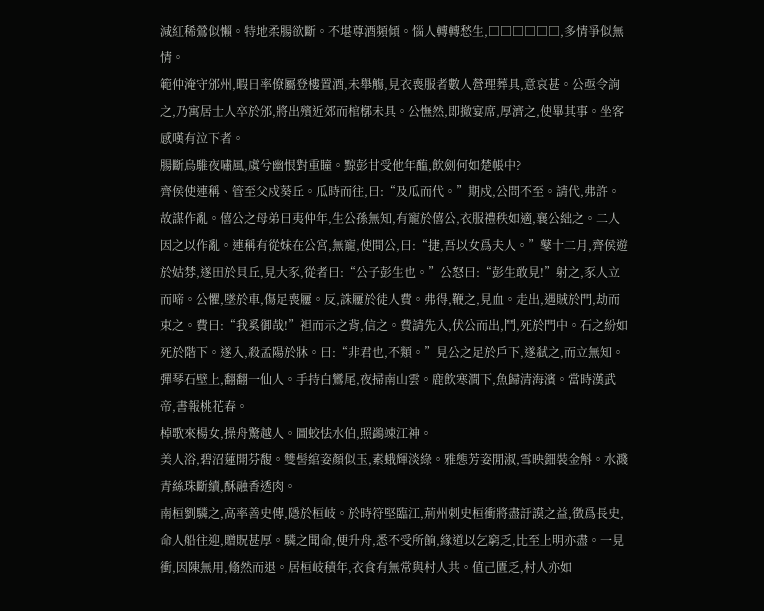減紅稀鶯似懶。特地柔腸欲斷。不堪尊酒頻傾。惱人轉轉愁生,□□□□□□,多情爭似無情。
範仲淹守邠州,暇日率僚屬登樓置酒,未舉觴,見衣喪服者數人營理葬具,意哀甚。公亟令詢之,乃寓居士人卒於邠,將出殯近郊而棺槨未具。公憮然,即撤宴席,厚濟之,使畢其事。坐客感嘆有泣下者。
腸斷烏騅夜嘯風,虞兮幽恨對重瞳。黥彭甘受他年醢,飲劍何如楚帳中?
齊侯使連稱、管至父戍葵丘。瓜時而往,曰:“及瓜而代。”期戍,公問不至。請代,弗許。故謀作亂。僖公之母弟曰夷仲年,生公孫無知,有寵於僖公,衣服禮秩如適,襄公絀之。二人因之以作亂。連稱有從妹在公宮,無寵,使間公,曰:“捷,吾以女爲夫人。”鼕十二月,齊侯遊於姑棼,遂田於貝丘,見大豕,從者曰:“公子彭生也。”公怒曰:“彭生敢見!”射之,豕人立而啼。公懼,墜於車,傷足喪屨。反,誅屨於徒人費。弗得,鞭之,見血。走出,遇賊於門,劫而束之。費曰:“我奚御哉!”袒而示之背,信之。費請先入,伏公而出,鬥,死於門中。石之紛如死於階下。遂入,殺孟陽於牀。曰:“非君也,不類。”見公之足於戶下,遂弒之,而立無知。
彈琴石壁上,翻翻一仙人。手持白鸞尾,夜掃南山雲。鹿飲寒澗下,魚歸清海濱。當時漢武帝,書報桃花春。
棹歌來楊女,操舟驚越人。圖蛟怯水伯,照鷁竦江神。
美人浴,碧沼蓮開芬馥。雙髻綰姿顏似玉,素蛾輝淡綠。雅態芳姿閒淑,雪映鈿裝金斛。水濺青絲珠斷續,酥融香透肉。
南桓劉驎之,高率善史傳,隱於桓岐。於時符堅臨江,荊州刺史桓衝將盡訏謨之益,徵爲長史,命人船往迎,贈貺甚厚。驎之聞命,便升舟,悉不受所餉,緣道以乞窮乏,比至上明亦盡。一見衝,因陳無用,翛然而退。居桓岐積年,衣食有無常與村人共。值己匱乏,村人亦如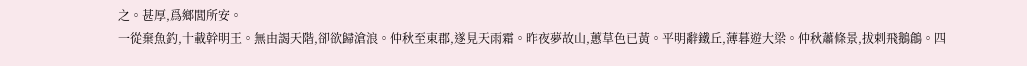之。甚厚,爲鄉閭所安。
一從棄魚釣,十載幹明王。無由謁天階,卻欲歸滄浪。仲秋至東郡,遂見天雨霜。昨夜夢故山,蕙草色已黃。平明辭鐵丘,薄暮遊大梁。仲秋蕭條景,拔剌飛鵝鶬。四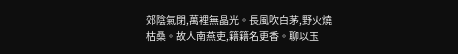郊陰氣閉,萬裡無晶光。長風吹白茅,野火燒枯桑。故人南燕吏,籍籍名更香。聊以玉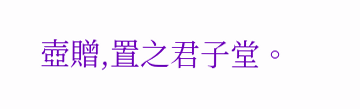壺贈,置之君子堂。